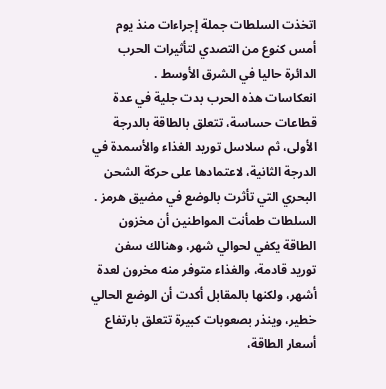اتخذت السلطات جملة إجراءات منذ يوم أمس كنوع من التصدي لتأثيرات الحرب الدائرة حاليا في الشرق الأوسط .
انعكاسات هذه الحرب بدت جلية في عدة قطاعات حساسة، تتعلق بالطاقة بالدرجة الأولى، ثم سلاسل توريد الغذاء والأسمدة في الدرجة الثانية، لاعتمادها على حركة الشحن البحري التي تأثرت بالوضع في مضيق هرمز .
السلطات طمأنت المواطنين أن مخزون الطاقة يكفي لحوالي شهر، وهنالك سفن توريد قادمة، والغذاء متوفر منه مخرون لعدة أشهر، ولكنها بالمقابل أكدت أن الوضع الحالي خطير، وينذر بصعوبات كبيرة تتعلق بارتفاع أسعار الطاقة،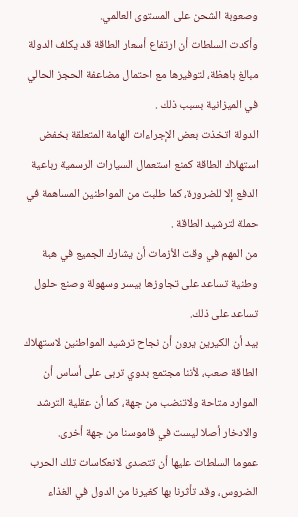وصعوبة الشحن على المستوى العالمي.
وأكدت السلطات أن ارتفاع أسعار الطاقة قد يكلف الدولة مبالغ باهظة، لتوفيرها مع احتمال مضاعفة الحجز الحالي في الميزانية بسبب ذلك .
الدولة اتخذت بعض الإجراءات الهامة المتعلقة بخفض استهلاك الطاقة كمنع استعمال السيارات الرسمية رباعية الدفع إلا للضرورة، كما طلبت من المواطنين المساهمة في حملة لترشيد الطاقة .
من المهم في وقت الأزمات أن يشارك الجميع في هبة وطنية تساعد على تجاوزها بيسر وسهولة وصنع حلول تساعد على ذلك.
بيد أن الكيرين يرون أن نجاح ترشيد المواطنين لاستهلاك الطاقة صعب، لأننا مجتمع بدوي تربى على أساس أن الموارد متاحة ولاتنضب من جهة، كما أن عقلية الترشد والادخار أصلا ليست في قاموسنا من جهة أخرى.
عموما السلطات عليها أن تتصدى لانعكاسات تلك الحرب الضروس، وقد تأثرنا بها كغيرنا من الدول في الغذاء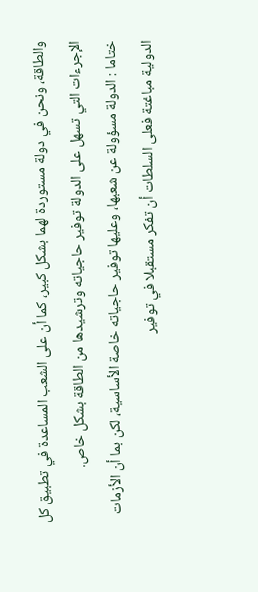والطاقة، ونحن في دولة مستوردة لهما بشكل كبير، كما أن على الشعب المساعدة في تطبيق كل الإجرءات التي تسهل على الدولة توفير حاجياته وترشيدها من الطاقة بشكل خاص.
ختاما : الدولة مسؤولة عن شعبها، وعليها توفير حاجياته خاصة الأساسية، لكن بما أن الأزمات الدولية مباغتة فعلى السلطات أن تفكر مستقبلا في توفير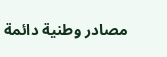مصادر وطنية دائمة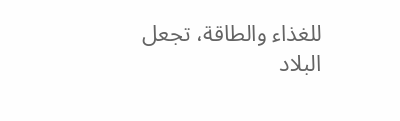للغذاء والطاقة، تجعل البلاد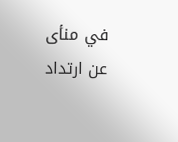في منأى عن ارتداد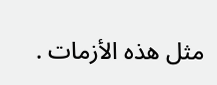مثل هذه الأزمات .